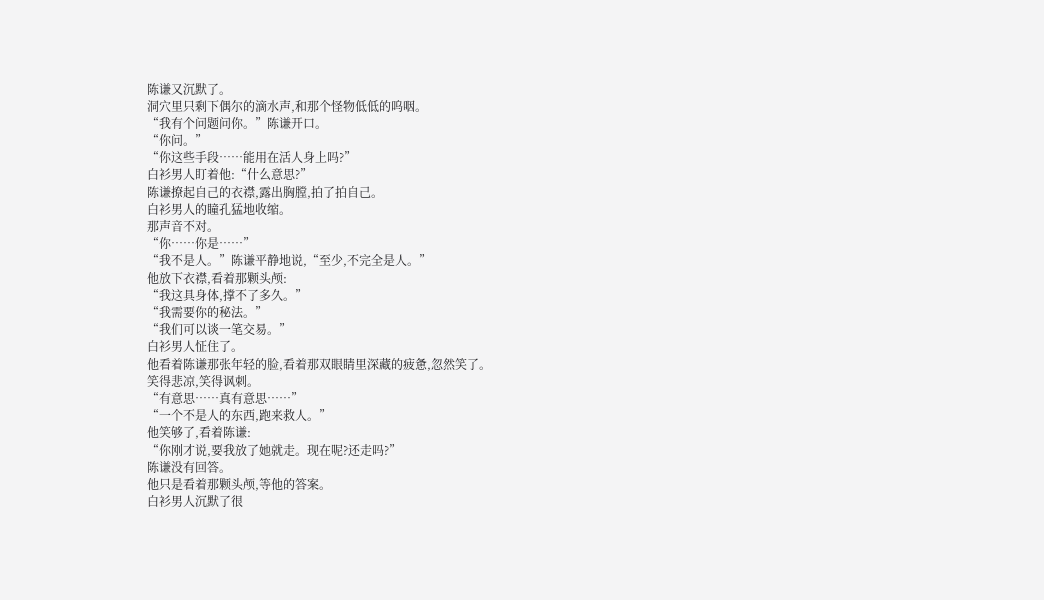陈谦又沉默了。
洞穴里只剩下偶尔的滴水声,和那个怪物低低的呜咽。
“我有个问题问你。”陈谦开口。
“你问。”
“你这些手段……能用在活人身上吗?”
白衫男人盯着他:“什么意思?”
陈谦撩起自己的衣襟,露出胸膛,拍了拍自己。
白衫男人的瞳孔猛地收缩。
那声音不对。
“你……你是……”
“我不是人。”陈谦平静地说,“至少,不完全是人。”
他放下衣襟,看着那颗头颅:
“我这具身体,撑不了多久。”
“我需要你的秘法。”
“我们可以谈一笔交易。”
白衫男人怔住了。
他看着陈谦那张年轻的脸,看着那双眼睛里深藏的疲惫,忽然笑了。
笑得悲凉,笑得讽刺。
“有意思……真有意思……”
“一个不是人的东西,跑来救人。”
他笑够了,看着陈谦:
“你刚才说,要我放了她就走。现在呢?还走吗?”
陈谦没有回答。
他只是看着那颗头颅,等他的答案。
白衫男人沉默了很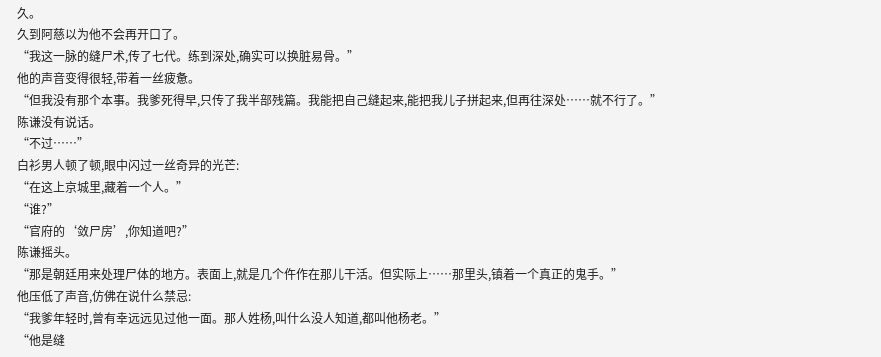久。
久到阿慈以为他不会再开口了。
“我这一脉的缝尸术,传了七代。练到深处,确实可以换脏易骨。”
他的声音变得很轻,带着一丝疲惫。
“但我没有那个本事。我爹死得早,只传了我半部残篇。我能把自己缝起来,能把我儿子拼起来,但再往深处……就不行了。”
陈谦没有说话。
“不过……”
白衫男人顿了顿,眼中闪过一丝奇异的光芒:
“在这上京城里,藏着一个人。”
“谁?”
“官府的‘敛尸房’,你知道吧?”
陈谦摇头。
“那是朝廷用来处理尸体的地方。表面上,就是几个仵作在那儿干活。但实际上……那里头,镇着一个真正的鬼手。”
他压低了声音,仿佛在说什么禁忌:
“我爹年轻时,曾有幸远远见过他一面。那人姓杨,叫什么没人知道,都叫他杨老。”
“他是缝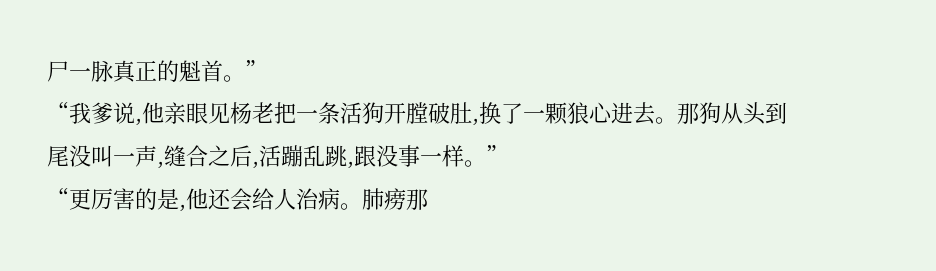尸一脉真正的魁首。”
“我爹说,他亲眼见杨老把一条活狗开膛破肚,换了一颗狼心进去。那狗从头到尾没叫一声,缝合之后,活蹦乱跳,跟没事一样。”
“更厉害的是,他还会给人治病。肺痨那